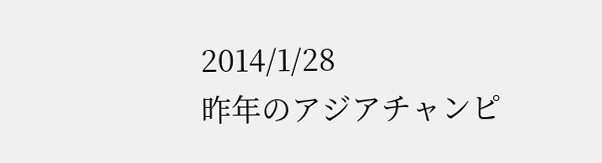2014/1/28
昨年のアジアチャンピ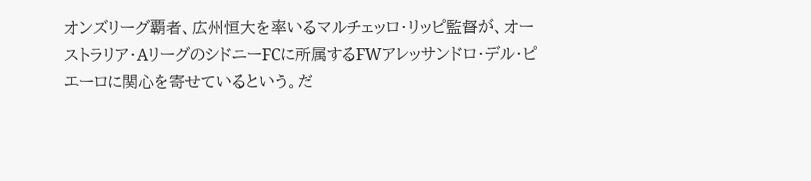オンズリーグ覇者、広州恒大を率いるマルチェッロ・リッピ監督が、オーストラリア・AリーグのシドニーFCに所属するFWアレッサンドロ・デル・ピエーロに関心を寄せているという。だ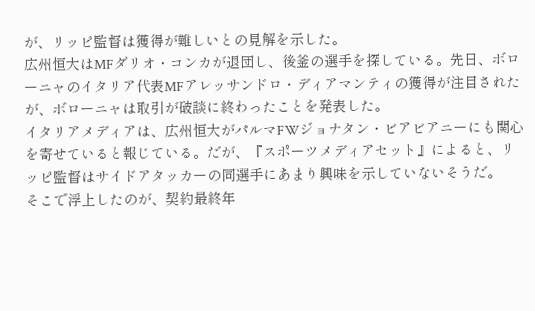が、リッピ監督は獲得が難しいとの見解を示した。
広州恒大はMFダリオ・コンカが退団し、後釜の選手を探している。先日、ボローニャのイタリア代表MFアレッサンドロ・ディアマンティの獲得が注目されたが、ボローニャは取引が破談に終わったことを発表した。
イタリアメディアは、広州恒大がパルマFWジョナタン・ビアビアニーにも関心を寄せていると報じている。だが、『スポーツメディアセット』によると、リッピ監督はサイドアタッカーの同選手にあまり興味を示していないそうだ。
そこで浮上したのが、契約最終年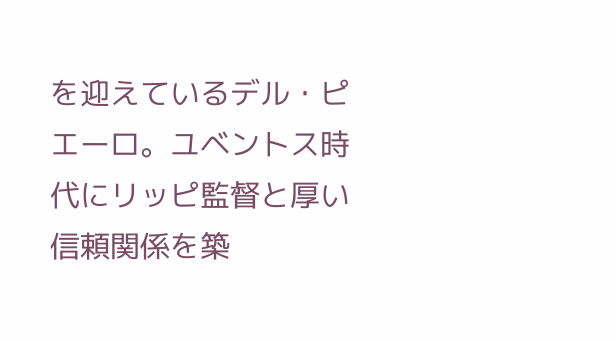を迎えているデル・ピエーロ。ユベントス時代にリッピ監督と厚い信頼関係を築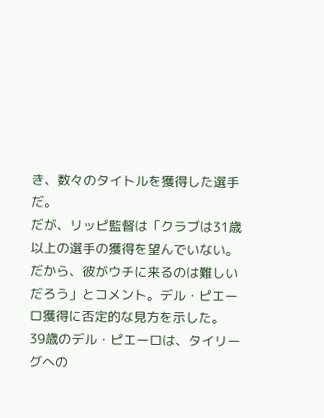き、数々のタイトルを獲得した選手だ。
だが、リッピ監督は「クラブは31歳以上の選手の獲得を望んでいない。だから、彼がウチに来るのは難しいだろう」とコメント。デル・ピエーロ獲得に否定的な見方を示した。
39歳のデル・ピエーロは、タイリーグへの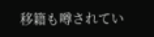移籍も噂されてい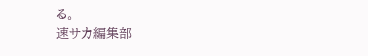る。
速サカ編集部